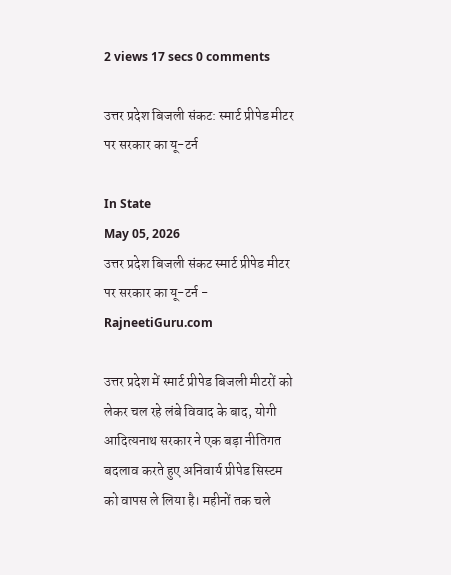2 views 17 secs 0 comments

उत्तर प्रदेश बिजली संकट: स्मार्ट प्रीपेड मीटर पर सरकार का यू-टर्न

In State
May 05, 2026
उत्तर प्रदेश बिजली संकट स्मार्ट प्रीपेड मीटर पर सरकार का यू-टर्न - RajneetiGuru.com

उत्तर प्रदेश में स्मार्ट प्रीपेड बिजली मीटरों को लेकर चल रहे लंबे विवाद के बाद, योगी आदित्यनाथ सरकार ने एक बड़ा नीतिगत बदलाव करते हुए अनिवार्य प्रीपेड सिस्टम को वापस ले लिया है। महीनों तक चले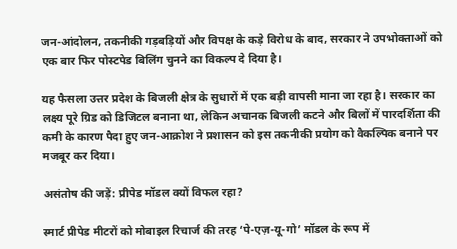जन-आंदोलन, तकनीकी गड़बड़ियों और विपक्ष के कड़े विरोध के बाद, सरकार ने उपभोक्ताओं को एक बार फिर पोस्टपेड बिलिंग चुनने का विकल्प दे दिया है।

यह फैसला उत्तर प्रदेश के बिजली क्षेत्र के सुधारों में एक बड़ी वापसी माना जा रहा है। सरकार का लक्ष्य पूरे ग्रिड को डिजिटल बनाना था, लेकिन अचानक बिजली कटने और बिलों में पारदर्शिता की कमी के कारण पैदा हुए जन-आक्रोश ने प्रशासन को इस तकनीकी प्रयोग को वैकल्पिक बनाने पर मजबूर कर दिया।

असंतोष की जड़ें: प्रीपेड मॉडल क्यों विफल रहा?

स्मार्ट प्रीपेड मीटरों को मोबाइल रिचार्ज की तरह ‘पे-एज़-यू-गो’ मॉडल के रूप में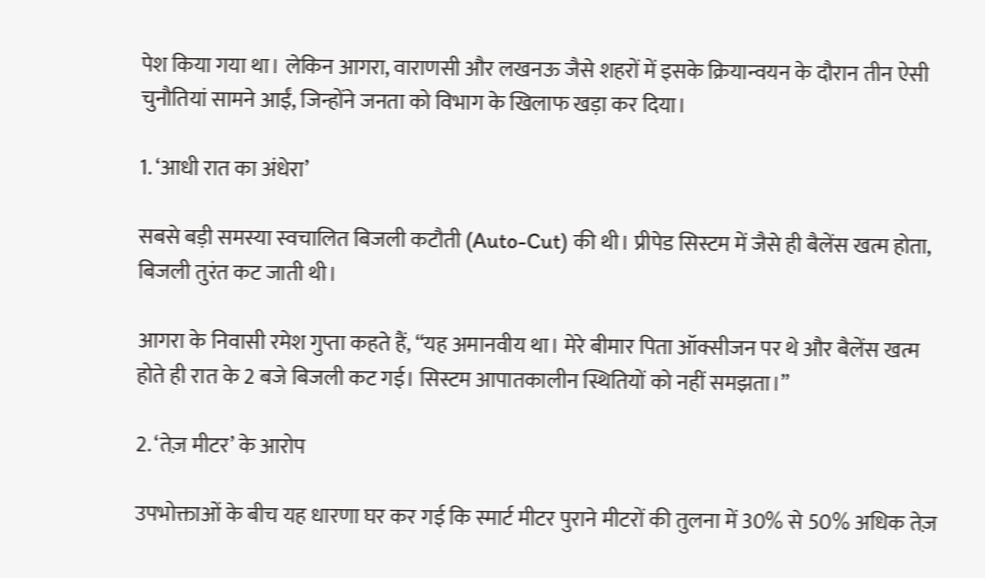पेश किया गया था। लेकिन आगरा, वाराणसी और लखनऊ जैसे शहरों में इसके क्रियान्वयन के दौरान तीन ऐसी चुनौतियां सामने आईं, जिन्होंने जनता को विभाग के खिलाफ खड़ा कर दिया।

1. ‘आधी रात का अंधेरा’

सबसे बड़ी समस्या स्वचालित बिजली कटौती (Auto-Cut) की थी। प्रीपेड सिस्टम में जैसे ही बैलेंस खत्म होता, बिजली तुरंत कट जाती थी।

आगरा के निवासी रमेश गुप्ता कहते हैं, “यह अमानवीय था। मेरे बीमार पिता ऑक्सीजन पर थे और बैलेंस खत्म होते ही रात के 2 बजे बिजली कट गई। सिस्टम आपातकालीन स्थितियों को नहीं समझता।”

2. ‘तेज़ मीटर’ के आरोप

उपभोक्ताओं के बीच यह धारणा घर कर गई कि स्मार्ट मीटर पुराने मीटरों की तुलना में 30% से 50% अधिक तेज़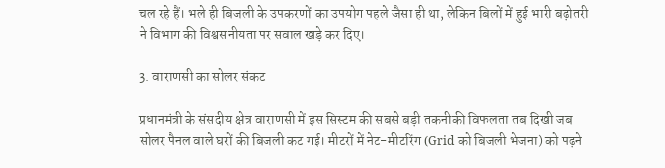चल रहे हैं। भले ही बिजली के उपकरणों का उपयोग पहले जैसा ही था, लेकिन बिलों में हुई भारी बढ़ोतरी ने विभाग की विश्वसनीयता पर सवाल खड़े कर दिए।

3. वाराणसी का सोलर संकट

प्रधानमंत्री के संसदीय क्षेत्र वाराणसी में इस सिस्टम की सबसे बड़ी तकनीकी विफलता तब दिखी जब सोलर पैनल वाले घरों की बिजली कट गई। मीटरों में नेट-मीटरिंग (Grid को बिजली भेजना) को पढ़ने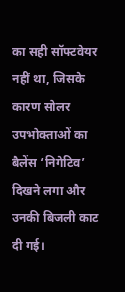का सही सॉफ्टवेयर नहीं था, जिसके कारण सोलर उपभोक्ताओं का बैलेंस ‘निगेटिव’ दिखने लगा और उनकी बिजली काट दी गई।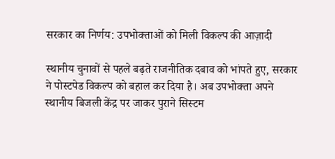सरकार का निर्णय: उपभोक्ताओं को मिली विकल्प की आज़ादी

स्थानीय चुनावों से पहले बढ़ते राजनीतिक दबाव को भांपते हुए, सरकार ने पोस्टपेड विकल्प को बहाल कर दिया है। अब उपभोक्ता अपने स्थानीय बिजली केंद्र पर जाकर पुराने सिस्टम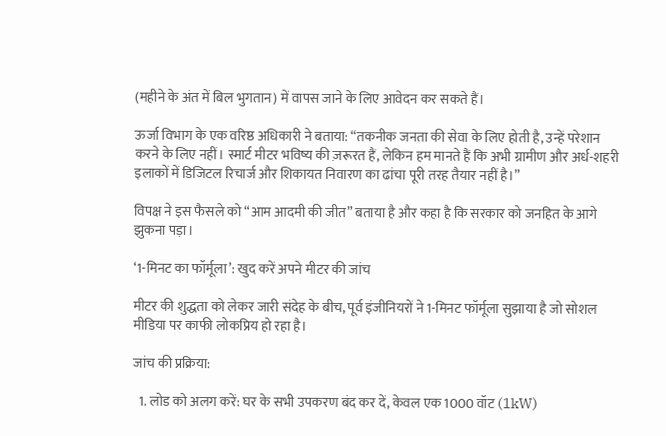(महीने के अंत में बिल भुगतान) में वापस जाने के लिए आवेदन कर सकते हैं।

ऊर्जा विभाग के एक वरिष्ठ अधिकारी ने बताया: “तकनीक जनता की सेवा के लिए होती है, उन्हें परेशान करने के लिए नहीं। स्मार्ट मीटर भविष्य की ज़रूरत हैं, लेकिन हम मानते हैं कि अभी ग्रामीण और अर्ध-शहरी इलाकों में डिजिटल रिचार्ज और शिकायत निवारण का ढांचा पूरी तरह तैयार नहीं है।”

विपक्ष ने इस फैसले को “आम आदमी की जीत” बताया है और कहा है कि सरकार को जनहित के आगे झुकना पड़ा।

‘1-मिनट का फॉर्मूला’: खुद करें अपने मीटर की जांच

मीटर की शुद्धता को लेकर जारी संदेह के बीच, पूर्व इंजीनियरों ने 1-मिनट फॉर्मूला सुझाया है जो सोशल मीडिया पर काफी लोकप्रिय हो रहा है।

जांच की प्रक्रिया:

  1. लोड को अलग करें: घर के सभी उपकरण बंद कर दें, केवल एक 1000 वॉट (1kW)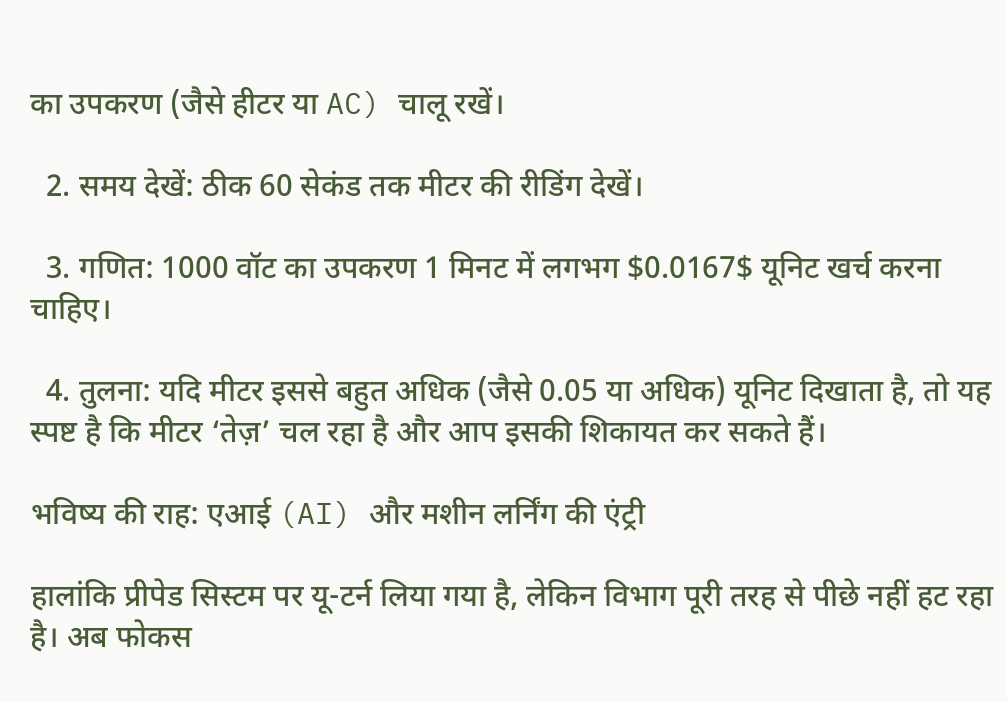का उपकरण (जैसे हीटर या AC) चालू रखें।

  2. समय देखें: ठीक 60 सेकंड तक मीटर की रीडिंग देखें।

  3. गणित: 1000 वॉट का उपकरण 1 मिनट में लगभग $0.0167$ यूनिट खर्च करना चाहिए।

  4. तुलना: यदि मीटर इससे बहुत अधिक (जैसे 0.05 या अधिक) यूनिट दिखाता है, तो यह स्पष्ट है कि मीटर ‘तेज़’ चल रहा है और आप इसकी शिकायत कर सकते हैं।

भविष्य की राह: एआई (AI) और मशीन लर्निंग की एंट्री

हालांकि प्रीपेड सिस्टम पर यू-टर्न लिया गया है, लेकिन विभाग पूरी तरह से पीछे नहीं हट रहा है। अब फोकस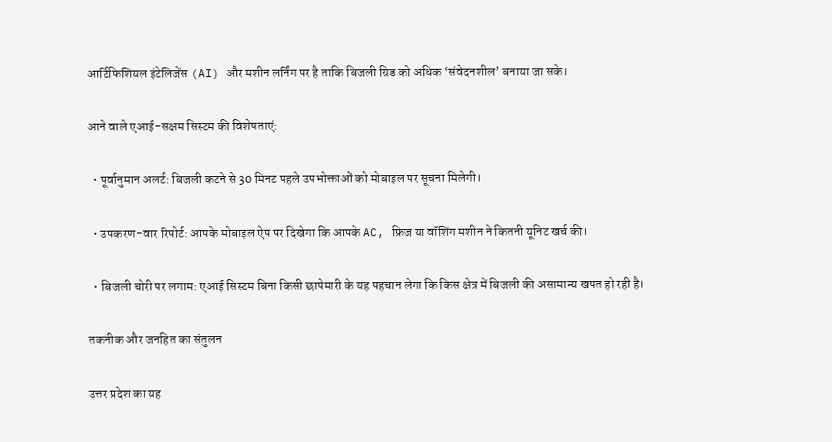आर्टिफिशियल इंटेलिजेंस (AI) और मशीन लर्निंग पर है ताकि बिजली ग्रिड को अधिक ‘संवेदनशील’ बनाया जा सके।

आने वाले एआई-सक्षम सिस्टम की विशेषताएं:

  • पूर्वानुमान अलर्ट: बिजली कटने से 30 मिनट पहले उपभोक्ताओं को मोबाइल पर सूचना मिलेगी।

  • उपकरण-वार रिपोर्ट: आपके मोबाइल ऐप पर दिखेगा कि आपके AC, फ्रिज या वॉशिंग मशीन ने कितनी यूनिट खर्च की।

  • बिजली चोरी पर लगाम: एआई सिस्टम बिना किसी छापेमारी के यह पहचान लेगा कि किस क्षेत्र में बिजली की असामान्य खपत हो रही है।

तकनीक और जनहित का संतुलन

उत्तर प्रदेश का यह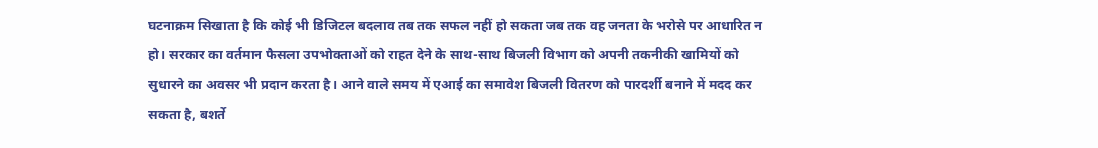घटनाक्रम सिखाता है कि कोई भी डिजिटल बदलाव तब तक सफल नहीं हो सकता जब तक वह जनता के भरोसे पर आधारित न हो। सरकार का वर्तमान फैसला उपभोक्ताओं को राहत देने के साथ-साथ बिजली विभाग को अपनी तकनीकी खामियों को सुधारने का अवसर भी प्रदान करता है। आने वाले समय में एआई का समावेश बिजली वितरण को पारदर्शी बनाने में मदद कर सकता है, बशर्ते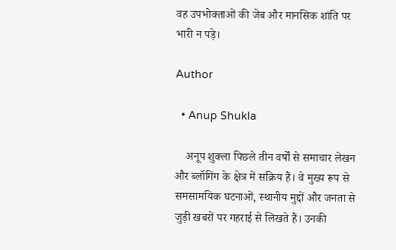वह उपभोक्ताओं की जेब और मानसिक शांति पर भारी न पड़े।

Author

  • Anup Shukla

    अनूप शुक्ला पिछले तीन वर्षों से समाचार लेखन और ब्लॉगिंग के क्षेत्र में सक्रिय हैं। वे मुख्य रूप से समसामयिक घटनाओं, स्थानीय मुद्दों और जनता से जुड़ी खबरों पर गहराई से लिखते हैं। उनकी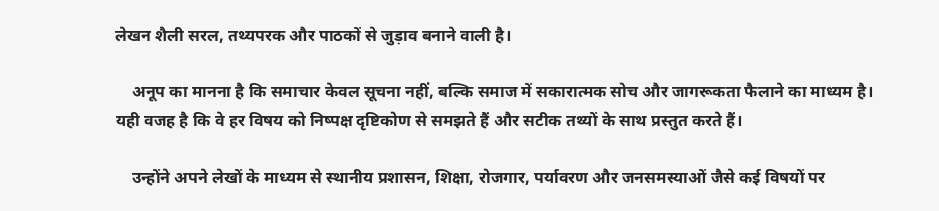लेखन शैली सरल, तथ्यपरक और पाठकों से जुड़ाव बनाने वाली है।

    अनूप का मानना है कि समाचार केवल सूचना नहीं, बल्कि समाज में सकारात्मक सोच और जागरूकता फैलाने का माध्यम है। यही वजह है कि वे हर विषय को निष्पक्ष दृष्टिकोण से समझते हैं और सटीक तथ्यों के साथ प्रस्तुत करते हैं।

    उन्होंने अपने लेखों के माध्यम से स्थानीय प्रशासन, शिक्षा, रोजगार, पर्यावरण और जनसमस्याओं जैसे कई विषयों पर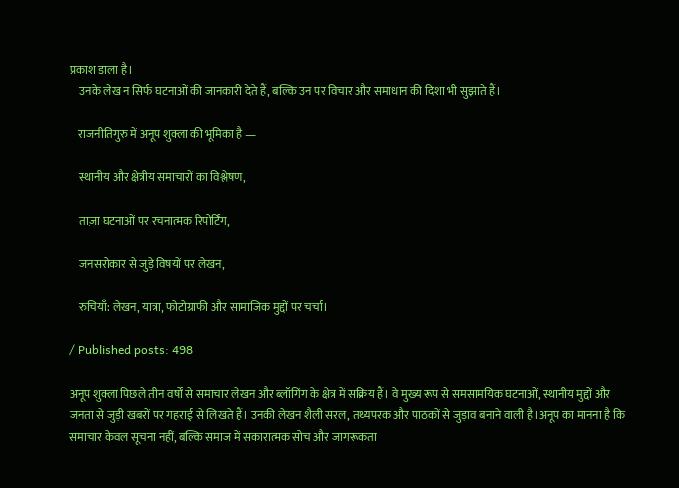प्रकाश डाला है।
    उनके लेख न सिर्फ घटनाओं की जानकारी देते हैं, बल्कि उन पर विचार और समाधान की दिशा भी सुझाते हैं।

    राजनीतिगुरु में अनूप शुक्ला की भूमिका है —

    स्थानीय और क्षेत्रीय समाचारों का विश्लेषण,

    ताज़ा घटनाओं पर रचनात्मक रिपोर्टिंग,

    जनसरोकार से जुड़े विषयों पर लेखन,

    रुचियाँ: लेखन, यात्रा, फोटोग्राफी और सामाजिक मुद्दों पर चर्चा।

/ Published posts: 498

अनूप शुक्ला पिछले तीन वर्षों से समाचार लेखन और ब्लॉगिंग के क्षेत्र में सक्रिय हैं। वे मुख्य रूप से समसामयिक घटनाओं, स्थानीय मुद्दों और जनता से जुड़ी खबरों पर गहराई से लिखते हैं। उनकी लेखन शैली सरल, तथ्यपरक और पाठकों से जुड़ाव बनाने वाली है।अनूप का मानना है कि समाचार केवल सूचना नहीं, बल्कि समाज में सकारात्मक सोच और जागरूकता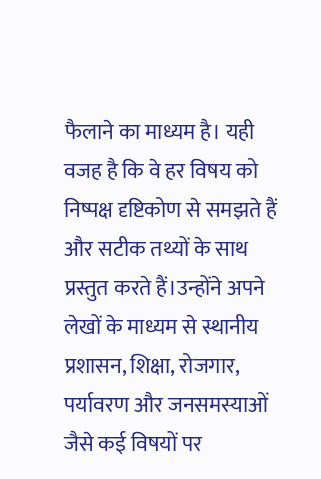फैलाने का माध्यम है। यही वजह है कि वे हर विषय को निष्पक्ष दृष्टिकोण से समझते हैं और सटीक तथ्यों के साथ प्रस्तुत करते हैं।उन्होंने अपने लेखों के माध्यम से स्थानीय प्रशासन, शिक्षा, रोजगार, पर्यावरण और जनसमस्याओं जैसे कई विषयों पर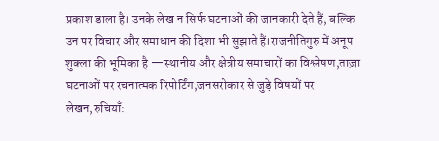प्रकाश डाला है। उनके लेख न सिर्फ घटनाओं की जानकारी देते हैं, बल्कि उन पर विचार और समाधान की दिशा भी सुझाते हैं।राजनीतिगुरु में अनूप शुक्ला की भूमिका है —स्थानीय और क्षेत्रीय समाचारों का विश्लेषण,ताज़ा घटनाओं पर रचनात्मक रिपोर्टिंग,जनसरोकार से जुड़े विषयों पर लेखन,रुचियाँ: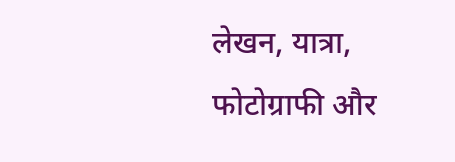लेखन, यात्रा, फोटोग्राफी और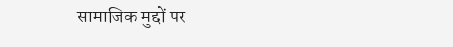सामाजिक मुद्दों पर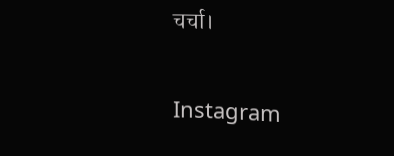चर्चा।

Instagram